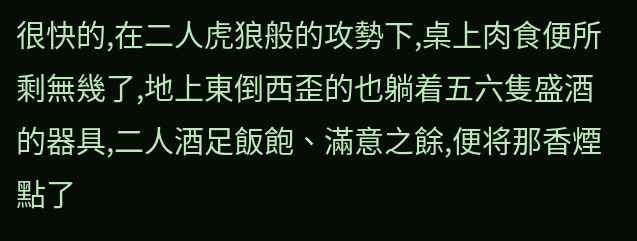很快的,在二人虎狼般的攻勢下,桌上肉食便所剩無幾了,地上東倒西歪的也躺着五六隻盛酒的器具,二人酒足飯飽、滿意之餘,便将那香煙點了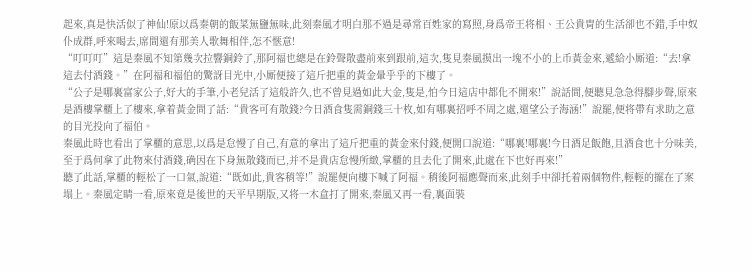起來,真是快活似了神仙!原以爲秦朝的飯菜無鹽無味,此刻秦風才明白那不過是尋常百姓家的寫照,身爲帝王将相、王公貴胄的生活卻也不錯,手中奴仆成群,呼來喝去,席間還有那美人歌舞相伴,怎不惬意!
“叮叮叮”這是秦風不知第幾次拉響銅鈴了,那阿福也總是在鈴聲散盡前來到跟前,這次,隻見秦風摸出一塊不小的上币黃金來,遞給小厮道:“去!拿這去付酒錢。”在阿福和福伯的驚訝目光中,小厮便接了這斤把重的黃金暈乎乎的下樓了。
“公子是哪裏富家公子,好大的手筆,小老兒活了這般許久,也不曾見過如此大金,隻是,怕今日這店中都化不開來!”說話間,便聽見急急得腳步聲,原來是酒樓掌櫃上了樓來,拿着黃金問了話:“貴客可有散錢?今日酒食隻需銅錢三十枚,如有哪裏招呼不周之處,還望公子海涵!”說罷,便将帶有求助之意的目光投向了福伯。
秦風此時也看出了掌櫃的意思,以爲是怠慢了自己,有意的拿出了這斤把重的黃金來付錢,便開口說道:“哪裏!哪裏!今日酒足飯飽,且酒食也十分味美,至于爲何拿了此物來付酒錢,确因在下身無散錢而已,并不是貴店怠慢所緻,掌櫃的且去化了開來,此處在下也好再來!”
聽了此話,掌櫃的輕松了一口氣,說道:“既如此,貴客稍等!”說罷便向樓下喊了阿福。稍後阿福應聲而來,此刻手中卻托着兩個物件,輕輕的擺在了案塌上。秦風定睛一看,原來竟是後世的天平早期版,又将一木盒打了開來,秦風又再一看,裏面裝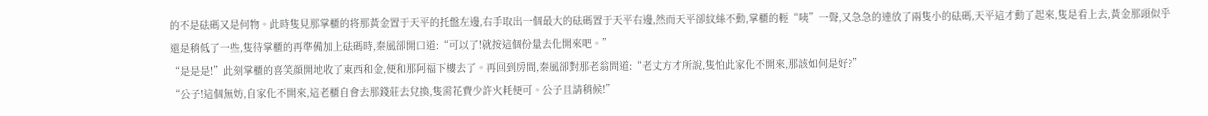的不是砝碼又是何物。此時隻見那掌櫃的将那黃金置于天平的托盤左邊,右手取出一個最大的砝碼置于天平右邊,然而天平卻紋絲不動,掌櫃的輕“咦”一聲,又急急的連放了兩隻小的砝碼,天平這才動了起來,隻是看上去,黃金那頭似乎還是稍低了一些,隻待掌櫃的再準備加上砝碼時,秦風卻開口道:“可以了!就按這個份量去化開來吧。”
“是是是!”此刻掌櫃的喜笑顔開地收了東西和金,便和那阿福下樓去了。再回到房間,秦風卻對那老翁問道:“老丈方才所說,隻怕此家化不開來,那該如何是好?”
“公子!這個無妨,自家化不開來,這老櫃自會去那錢莊去兌換,隻需花費少許火耗便可。公子且請稍候!”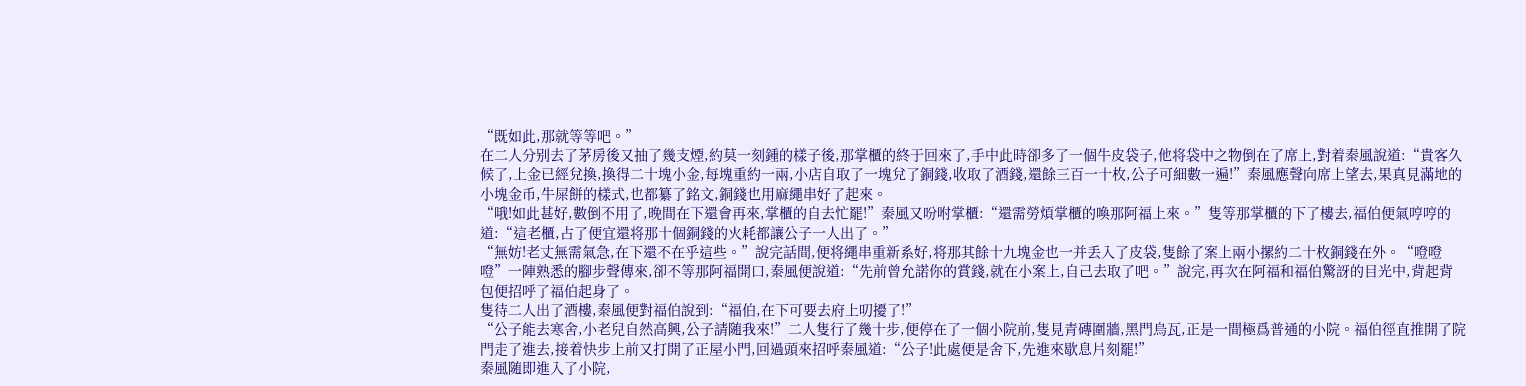“既如此,那就等等吧。”
在二人分别去了茅房後又抽了幾支煙,約莫一刻鍾的樣子後,那掌櫃的終于回來了,手中此時卻多了一個牛皮袋子,他将袋中之物倒在了席上,對着秦風說道:“貴客久候了,上金已經兌換,換得二十塊小金,每塊重約一兩,小店自取了一塊兌了銅錢,收取了酒錢,還餘三百一十枚,公子可細數一遍!”秦風應聲向席上望去,果真見滿地的小塊金币,牛屎餅的樣式,也都纂了銘文,銅錢也用麻繩串好了起來。
“哦!如此甚好,數倒不用了,晚間在下還會再來,掌櫃的自去忙罷!”秦風又吩咐掌櫃:“還需勞煩掌櫃的喚那阿福上來。”隻等那掌櫃的下了樓去,福伯便氣哼哼的道:“這老櫃,占了便宜還将那十個銅錢的火耗都讓公子一人出了。”
“無妨!老丈無需氣急,在下還不在乎這些。”說完話間,便将繩串重新系好,将那其餘十九塊金也一并丢入了皮袋,隻餘了案上兩小摞約二十枚銅錢在外。“噔噔噔”一陣熟悉的腳步聲傳來,卻不等那阿福開口,秦風便說道:“先前曾允諾你的賞錢,就在小案上,自己去取了吧。”說完,再次在阿福和福伯驚訝的目光中,背起背包便招呼了福伯起身了。
隻待二人出了酒樓,秦風便對福伯說到:“福伯,在下可要去府上叨擾了!”
“公子能去寒舍,小老兒自然高興,公子請随我來!”二人隻行了幾十步,便停在了一個小院前,隻見青磚圍牆,黑門烏瓦,正是一間極爲普通的小院。福伯徑直推開了院門走了進去,接着快步上前又打開了正屋小門,回過頭來招呼秦風道:“公子!此處便是舍下,先進來歇息片刻罷!”
秦風随即進入了小院,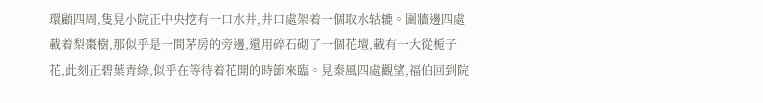環顧四周,隻見小院正中央挖有一口水井,井口處架着一個取水轱辘。圍牆邊四處載着梨棗樹,那似乎是一間茅房的旁邊,還用碎石砌了一個花壇,載有一大從栀子花,此刻正碧葉青綠,似乎在等待着花開的時節來臨。見秦風四處觀望,福伯回到院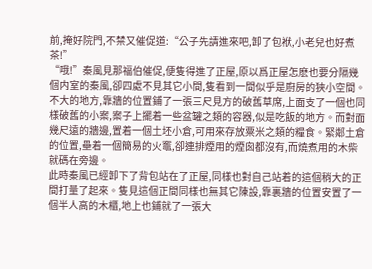前,掩好院門,不禁又催促道:“公子先請進來吧,卸了包袱,小老兒也好煮茶!”
“哦!”秦風見那福伯催促,便隻得進了正屋,原以爲正屋怎麽也要分隔幾個内室的秦風,卻四處不見其它小間,隻看到一間似乎是廚房的狹小空間。不大的地方,靠牆的位置鋪了一張三尺見方的破舊草席,上面支了一個也同樣破舊的小案,案子上擺着一些盆罐之類的容器,似是吃飯的地方。而對面幾尺遠的牆邊,置着一個土坯小倉,可用來存放粟米之類的糧食。緊鄰土倉的位置,壘着一個簡易的火竈,卻連排煙用的煙囪都沒有,而燒煮用的木柴就碼在旁邊。
此時秦風已經卸下了背包站在了正屋,同樣也對自己站着的這個稍大的正間打量了起來。隻見這個正間同樣也無其它陳設,靠裏牆的位置安置了一個半人高的木櫃,地上也鋪就了一張大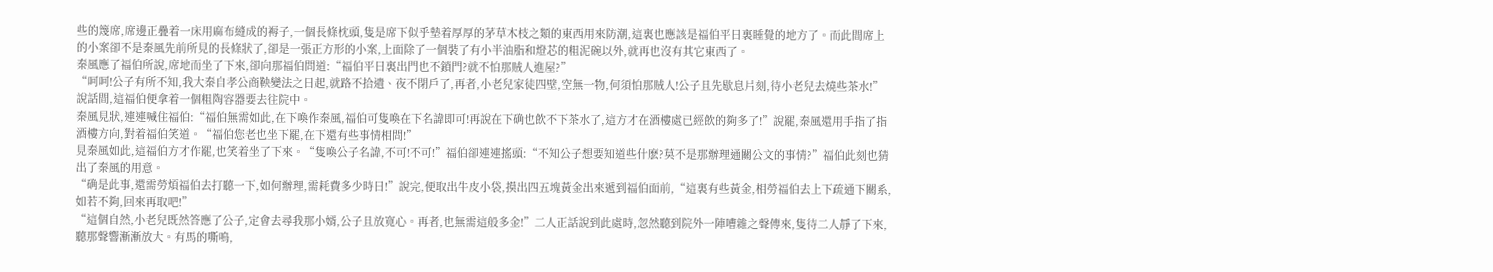些的篾席,席邊正疊着一床用麻布縫成的褥子,一個長條枕頭,隻是席下似乎墊着厚厚的茅草木枝之類的東西用來防潮,這裏也應該是福伯平日裏睡覺的地方了。而此間席上的小案卻不是秦風先前所見的長條狀了,卻是一張正方形的小案,上面除了一個裝了有小半油脂和燈芯的粗泥碗以外,就再也沒有其它東西了。
秦風應了福伯所說,席地而坐了下來,卻向那福伯問道:“福伯平日裏出門也不鎖門?就不怕那賊人進屋?”
“呵呵!公子有所不知,我大秦自孝公商鞅變法之日起,就路不拾遺、夜不閉戶了,再者,小老兒家徒四壁,空無一物,何須怕那賊人!公子且先歇息片刻,待小老兒去燒些茶水!”說話間,這福伯便拿着一個粗陶容器要去往院中。
秦風見狀,連連喊住福伯:“福伯無需如此,在下喚作秦風,福伯可隻喚在下名諱即可!再說在下确也飲不下茶水了,這方才在酒樓處已經飲的夠多了!”說罷,秦風還用手指了指酒樓方向,對着福伯笑道。“福伯您老也坐下罷,在下還有些事情相問!”
見秦風如此,這福伯方才作罷,也笑着坐了下來。“隻喚公子名諱,不可!不可!”福伯卻連連搖頭:“不知公子想要知道些什麽?莫不是那辦理通關公文的事情?”福伯此刻也猜出了秦風的用意。
“确是此事,還需勞煩福伯去打聽一下,如何辦理,需耗費多少時日!”說完,便取出牛皮小袋,摸出四五塊黃金出來遞到福伯面前,“這裏有些黃金,相勞福伯去上下疏通下關系,如若不夠,回來再取吧!”
“這個自然,小老兒既然答應了公子,定會去尋我那小婿,公子且放寬心。再者,也無需這般多金!”二人正話說到此處時,忽然聽到院外一陣嘈雜之聲傳來,隻待二人靜了下來,聽那聲響漸漸放大。有馬的嘶鳴,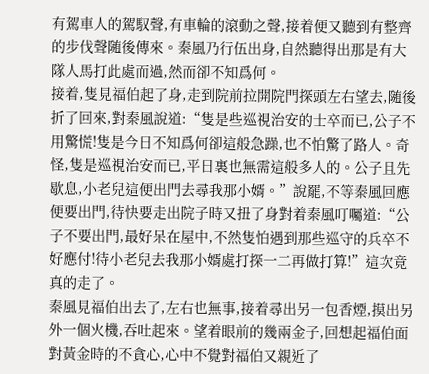有駕車人的駕馭聲,有車輪的滾動之聲,接着便又聽到有整齊的步伐聲随後傳來。秦風乃行伍出身,自然聽得出那是有大隊人馬打此處而過,然而卻不知爲何。
接着,隻見福伯起了身,走到院前拉開院門探頭左右望去,随後折了回來,對秦風說道:“隻是些巡視治安的士卒而已,公子不用驚慌!隻是今日不知爲何卻這般急躁,也不怕驚了路人。奇怪,隻是巡視治安而已,平日裏也無需這般多人的。公子且先歇息,小老兒這便出門去尋我那小婿。”說罷,不等秦風回應便要出門,待快要走出院子時又扭了身對着秦風叮囑道:“公子不要出門,最好呆在屋中,不然隻怕遇到那些巡守的兵卒不好應付!待小老兒去我那小婿處打探一二再做打算!”這次竟真的走了。
秦風見福伯出去了,左右也無事,接着尋出另一包香煙,摸出另外一個火機,吞吐起來。望着眼前的幾兩金子,回想起福伯面對黃金時的不貪心,心中不覺對福伯又親近了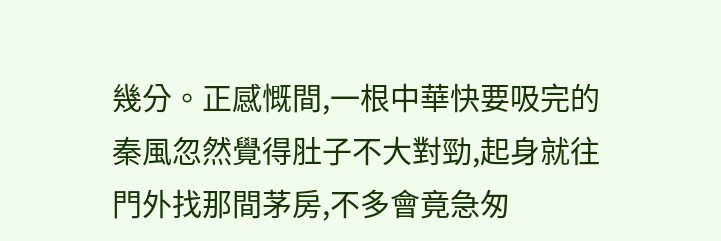幾分。正感慨間,一根中華快要吸完的秦風忽然覺得肚子不大對勁,起身就往門外找那間茅房,不多會竟急匆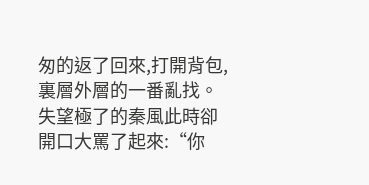匆的返了回來,打開背包,裏層外層的一番亂找。失望極了的秦風此時卻開口大罵了起來:“你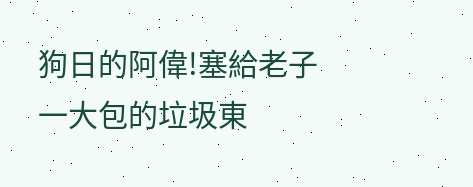狗日的阿偉!塞給老子一大包的垃圾東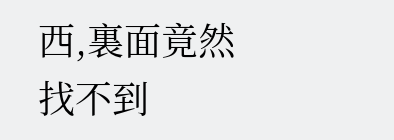西,裏面竟然找不到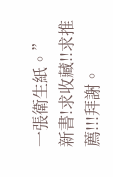一張衛生紙。”
新書!求收藏!!求推薦!!!拜謝。